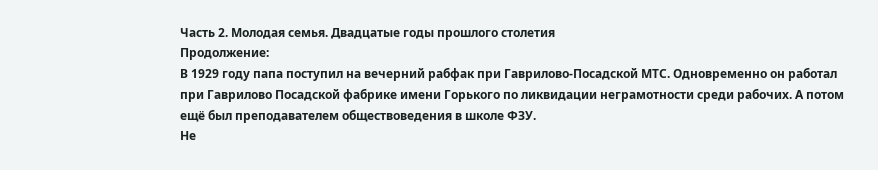Часть 2. Молодая семья. Двадцатые годы прошлого столетия
Продолжение:
В 1929 году папа поступил на вечерний рабфак при Гаврилово-Посадской МТС. Одновременно он работал при Гаврилово Посадской фабрике имени Горького по ликвидации неграмотности среди рабочих. А потом ещё был преподавателем обществоведения в школе ФЗУ.
Не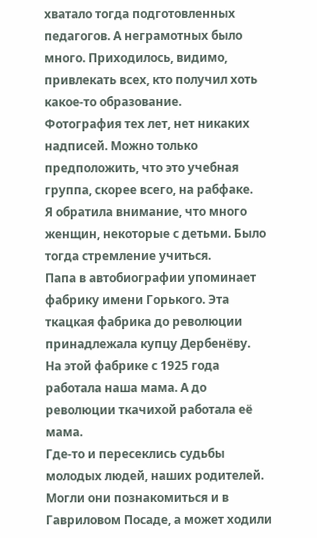хватало тогда подготовленных педагогов. А неграмотных было много. Приходилось, видимо, привлекать всех, кто получил хоть какое-то образование.
Фотография тех лет, нет никаких надписей. Можно только предположить, что это учебная группа, скорее всего, на рабфаке.
Я обратила внимание, что много женщин, некоторые с детьми. Было тогда стремление учиться.
Папа в автобиографии упоминает фабрику имени Горького. Эта ткацкая фабрика до революции принадлежала купцу Дербенёву.
На этой фабрике с 1925 года работала наша мама. А до революции ткачихой работала её мама.
Где-то и пересеклись судьбы молодых людей, наших родителей.
Могли они познакомиться и в Гавриловом Посаде, а может ходили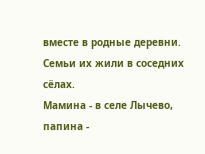вместе в родные деревни.
Семьи их жили в соседних сёлах.
Мамина - в селе Лычево, папина -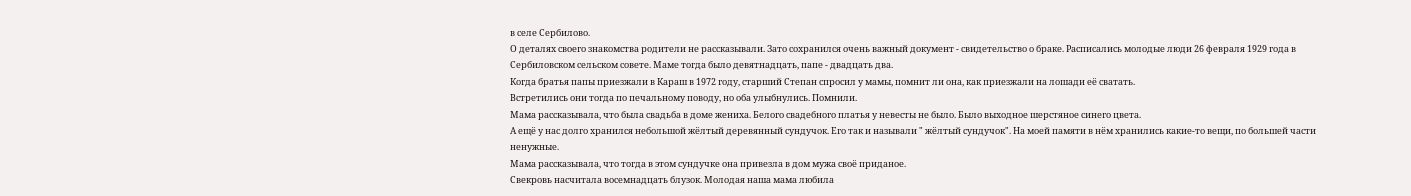в селе Сербилово.
О деталях своего знакомства родители не рассказывали. Зато сохранился очень важный документ - свидетельство о браке. Расписались молодые люди 26 февраля 1929 года в Сербиловском сельском совете. Маме тогда было девятнадцать, папе - двадцать два.
Когда братья папы приезжали в Караш в 1972 году, старший Степан спросил у мамы, помнит ли она, как приезжали на лошади её сватать.
Встретились они тогда по печальному поводу, но оба улыбнулись. Помнили.
Мама рассказывала, что была свадьба в доме жениха. Белого свадебного платья у невесты не было. Было выходное шерстяное синего цвета.
А ещё у нас долго хранился небольшой жёлтый деревянный сундучок. Его так и называли " жёлтый сундучок". На моей памяти в нём хранились какие-то вещи, по большей части ненужные.
Мама рассказывала, что тогда в этом сундучке она привезла в дом мужа своё приданое.
Свекровь насчитала восемнадцать блузок. Молодая наша мама любила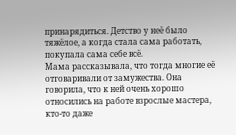принарядиться. Детство у неё было тяжёлое, а когда стала сама работать, покупала сама себе всё.
Мама рассказывала, что тогда многие её отговаривали от замужества. Она говорила, что к ней очень хорошо относились на работе взрослые мастера, кто-то даже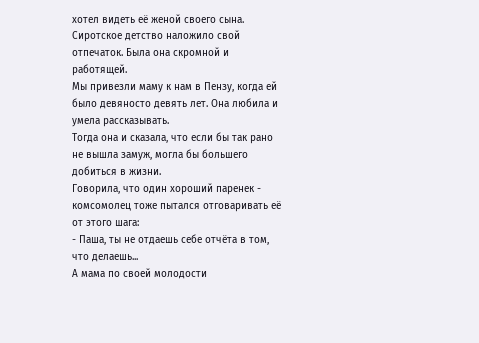хотел видеть её женой своего сына. Сиротское детство наложило свой отпечаток. Была она скромной и работящей.
Мы привезли маму к нам в Пензу, когда ей было девяносто девять лет. Она любила и умела рассказывать.
Тогда она и сказала, что если бы так рано не вышла замуж, могла бы большего добиться в жизни.
Говорила, что один хороший паренек - комсомолец тоже пытался отговаривать её от этого шага:
- Паша, ты не отдаешь себе отчёта в том, что делаешь...
А мама по своей молодости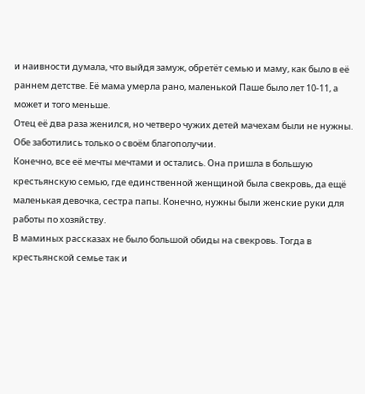и наивности думала, что выйдя замуж, обретёт семью и маму, как было в её раннем детстве. Её мама умерла рано, маленькой Паше было лет 10-11, а может и того меньше.
Отец её два раза женился, но четверо чужих детей мачехам были не нужны. Обе заботились только о своём благополучии.
Конечно, все её мечты мечтами и остались. Она пришла в большую крестьянскую семью, где единственной женщиной была свекровь, да ещё маленькая девочка, сестра папы. Конечно, нужны были женские руки для работы по хозяйству.
В маминых рассказах не было большой обиды на свекровь. Тогда в крестьянской семье так и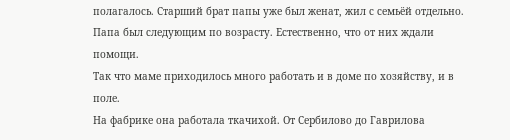полагалось. Старший брат папы уже был женат, жил с семьёй отдельно. Папа был следующим по возрасту. Естественно, что от них ждали помощи.
Так что маме приходилось много работать и в доме по хозяйству, и в поле.
На фабрике она работала ткачихой. От Сербилово до Гаврилова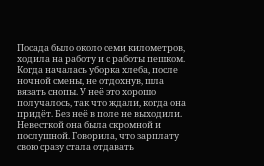Посада было около семи километров, ходила на работу и с работы пешком.
Когда началась уборка хлеба, после ночной смены, не отдохнув, шла вязать снопы. У неё это хорошо получалось, так что ждали, когда она придёт. Без неё в поле не выходили.
Невесткой она была скромной и послушной. Говорила, что зарплату свою сразу стала отдавать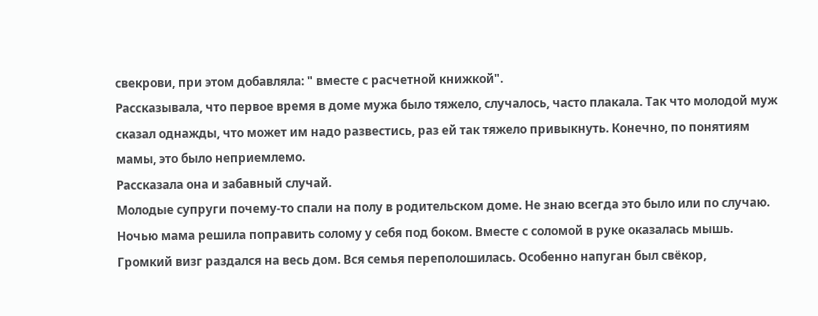свекрови, при этом добавляла: " вместе с расчетной книжкой".
Рассказывала, что первое время в доме мужа было тяжело, случалось, часто плакала. Так что молодой муж сказал однажды, что может им надо развестись, раз ей так тяжело привыкнуть. Конечно, по понятиям мамы, это было неприемлемо.
Рассказала она и забавный случай.
Молодые супруги почему-то спали на полу в родительском доме. Не знаю всегда это было или по случаю. Ночью мама решила поправить солому у себя под боком. Вместе с соломой в руке оказалась мышь. Громкий визг раздался на весь дом. Вся семья переполошилась. Особенно напуган был свёкор,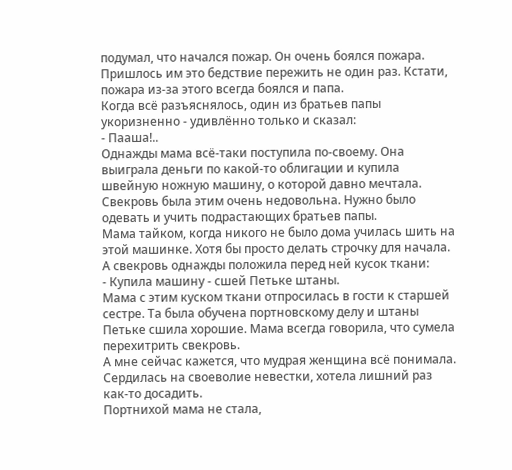подумал, что начался пожар. Он очень боялся пожара. Пришлось им это бедствие пережить не один раз. Кстати, пожара из-за этого всегда боялся и папа.
Когда всё разъяснялось, один из братьев папы укоризненно - удивлённо только и сказал:
- Пааша!..
Однажды мама всё-таки поступила по-своему. Она выиграла деньги по какой-то облигации и купила швейную ножную машину, о которой давно мечтала. Свекровь была этим очень недовольна. Нужно было одевать и учить подрастающих братьев папы.
Мама тайком, когда никого не было дома училась шить на этой машинке. Хотя бы просто делать строчку для начала.
А свекровь однажды положила перед ней кусок ткани:
- Купила машину - сшей Петьке штаны.
Мама с этим куском ткани отпросилась в гости к старшей сестре. Та была обучена портновскому делу и штаны Петьке сшила хорошие. Мама всегда говорила, что сумела перехитрить свекровь.
А мне сейчас кажется, что мудрая женщина всё понимала. Сердилась на своеволие невестки, хотела лишний раз как-то досадить.
Портнихой мама не стала,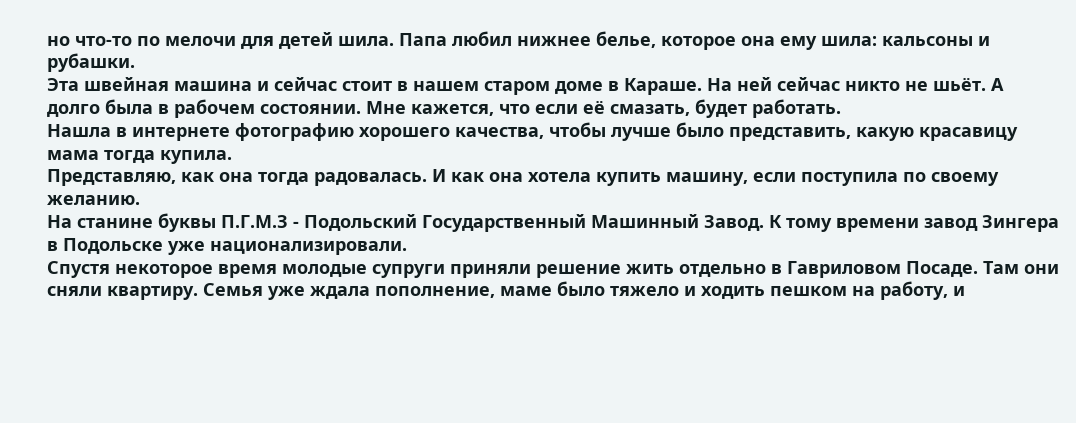но что-то по мелочи для детей шила. Папа любил нижнее белье, которое она ему шила: кальсоны и рубашки.
Эта швейная машина и сейчас стоит в нашем старом доме в Караше. На ней сейчас никто не шьёт. А долго была в рабочем состоянии. Мне кажется, что если её смазать, будет работать.
Нашла в интернете фотографию хорошего качества, чтобы лучше было представить, какую красавицу мама тогда купила.
Представляю, как она тогда радовалась. И как она хотела купить машину, если поступила по своему желанию.
На станине буквы П.Г.М.З - Подольский Государственный Машинный Завод. К тому времени завод Зингера в Подольске уже национализировали.
Спустя некоторое время молодые супруги приняли решение жить отдельно в Гавриловом Посаде. Там они сняли квартиру. Семья уже ждала пополнение, маме было тяжело и ходить пешком на работу, и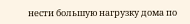нести большую нагрузку дома по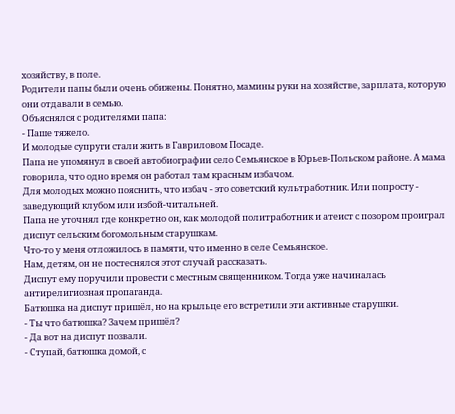хозяйству, в поле.
Родители папы были очень обижены. Понятно, мамины руки на хозяйстве, зарплата, которую они отдавали в семью.
Объяснялся с родителями папа:
- Паше тяжело.
И молодые супруги стали жить в Гавриловом Посаде.
Папа не упомянул в своей автобиографии село Семьянское в Юрьев-Польском районе. А мама говорила, что одно время он работал там красным избачом.
Для молодых можно пояснить, что избач - это советский культработник. Или попросту - заведующий клубом или избой-читальней.
Папа не уточнял где конкретно он, как молодой политработник и атеист с позором проиграл диспут сельским богомольным старушкам.
Что-то у меня отложилось в памяти, что именно в селе Семьянское.
Нам, детям, он не постеснялся этот случай рассказать.
Диспут ему поручили провести с местным священником. Тогда уже начиналась антирелигиозная пропаганда.
Батюшка на диспут пришёл, но на крыльце его встретили эти активные старушки.
- Ты что батюшка? Зачем пришёл?
- Да вот на диспут позвали.
- Ступай, батюшка домой, с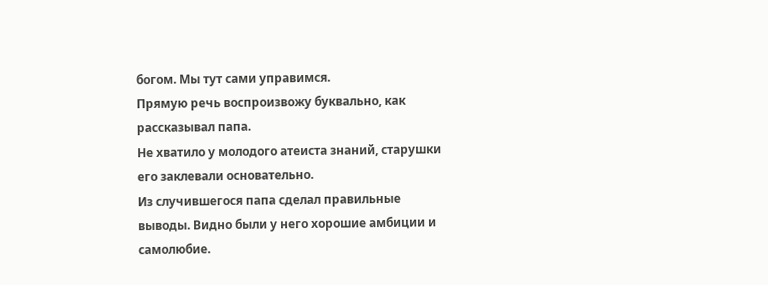богом. Мы тут сами управимся.
Прямую речь воспроизвожу буквально, как рассказывал папа.
Не хватило у молодого атеиста знаний, старушки его заклевали основательно.
Из случившегося папа сделал правильные выводы. Видно были у него хорошие амбиции и самолюбие.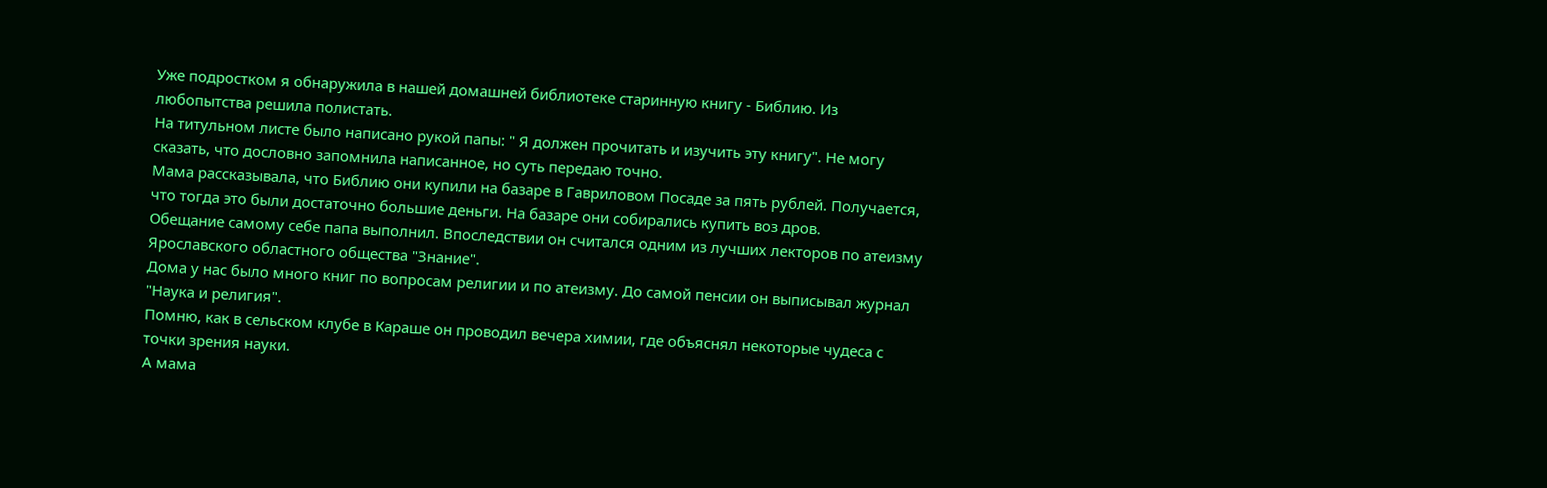Уже подростком я обнаружила в нашей домашней библиотеке старинную книгу - Библию. Из любопытства решила полистать.
На титульном листе было написано рукой папы: " Я должен прочитать и изучить эту книгу". Не могу сказать, что дословно запомнила написанное, но суть передаю точно.
Мама рассказывала, что Библию они купили на базаре в Гавриловом Посаде за пять рублей. Получается, что тогда это были достаточно большие деньги. На базаре они собирались купить воз дров.
Обещание самому себе папа выполнил. Впоследствии он считался одним из лучших лекторов по атеизму Ярославского областного общества "Знание".
Дома у нас было много книг по вопросам религии и по атеизму. До самой пенсии он выписывал журнал "Наука и религия".
Помню, как в сельском клубе в Караше он проводил вечера химии, где объяснял некоторые чудеса с точки зрения науки.
А мама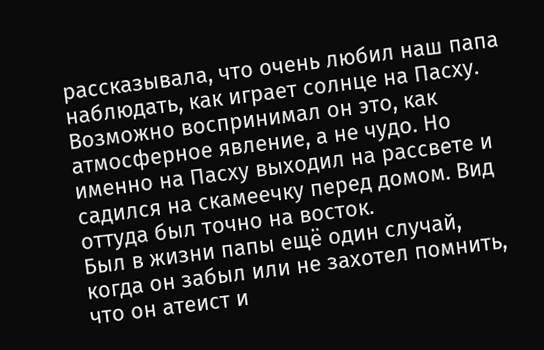рассказывала, что очень любил наш папа наблюдать, как играет солнце на Пасху. Возможно воспринимал он это, как атмосферное явление, а не чудо. Но именно на Пасху выходил на рассвете и садился на скамеечку перед домом. Вид оттуда был точно на восток.
Был в жизни папы ещё один случай, когда он забыл или не захотел помнить, что он атеист и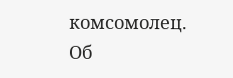комсомолец.
Об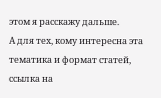этом я расскажу дальше.
А для тех, кому интересна эта тематика и формат статей, ссылка на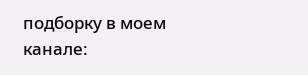подборку в моем канале: